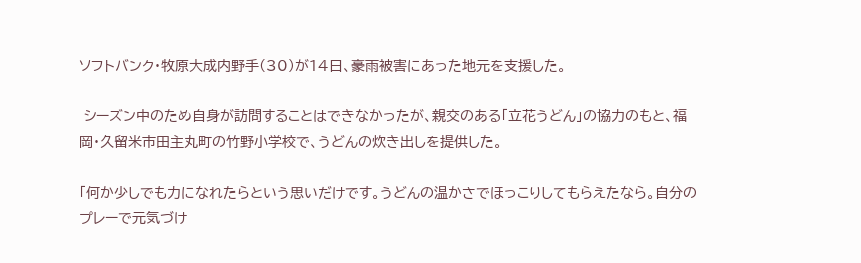ソフトバンク・牧原大成内野手(30)が14日、豪雨被害にあった地元を支援した。

 シーズン中のため自身が訪問することはできなかったが、親交のある「立花うどん」の協力のもと、福岡・久留米市田主丸町の竹野小学校で、うどんの炊き出しを提供した。

「何か少しでも力になれたらという思いだけです。うどんの温かさでほっこりしてもらえたなら。自分のプレーで元気づけ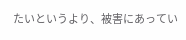たいというより、被害にあってい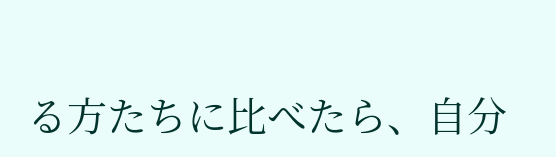る方たちに比べたら、自分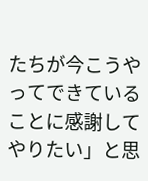たちが今こうやってできていることに感謝してやりたい」と思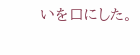いを口にした。